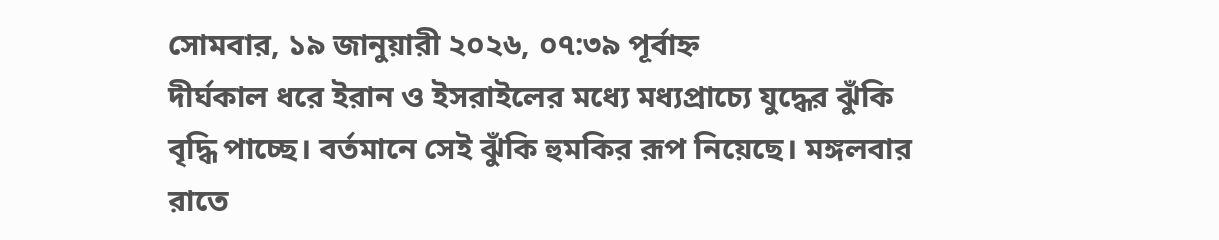সোমবার, ১৯ জানুয়ারী ২০২৬, ০৭:৩৯ পূর্বাহ্ন
দীর্ঘকাল ধরে ইরান ও ইসরাইলের মধ্যে মধ্যপ্রাচ্যে যুদ্ধের ঝুঁকি বৃদ্ধি পাচ্ছে। বর্তমানে সেই ঝুঁকি হুমকির রূপ নিয়েছে। মঙ্গলবার রাতে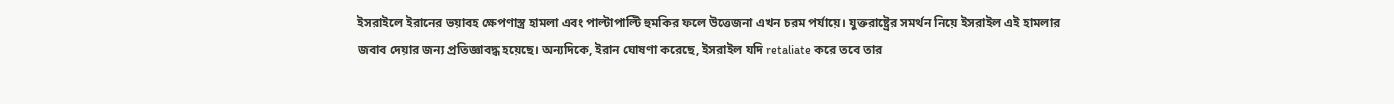ইসরাইলে ইরানের ভয়াবহ ক্ষেপণাস্ত্র হামলা এবং পাল্টাপাল্টি হুমকির ফলে উত্তেজনা এখন চরম পর্যায়ে। যুক্তরাষ্ট্রের সমর্থন নিয়ে ইসরাইল এই হামলার জবাব দেয়ার জন্য প্রতিজ্ঞাবদ্ধ হয়েছে। অন্যদিকে, ইরান ঘোষণা করেছে, ইসরাইল যদি retaliate করে তবে তার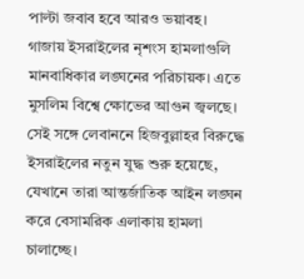পাল্টা জবাব হবে আরও ভয়াবহ।
গাজায় ইসরাইলের নৃশংস হামলাগুলি মানবাধিকার লঙ্ঘনের পরিচায়ক। এতে মুসলিম বিশ্বে ক্ষোভের আগুন জ্বলছে। সেই সঙ্গে লেবাননে হিজবুল্লাহর বিরুদ্ধে ইসরাইলের নতুন যুদ্ধ শুরু হয়েছে, যেখানে তারা আন্তর্জাতিক আইন লঙ্ঘন করে বেসামরিক এলাকায় হামলা চালাচ্ছে।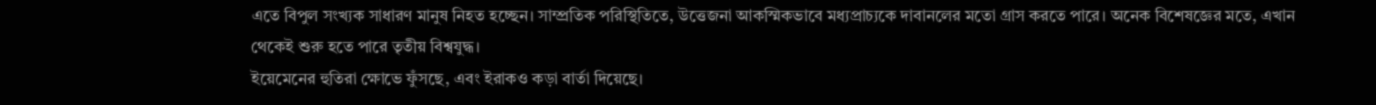এতে বিপুল সংখ্যক সাধারণ মানুষ নিহত হচ্ছেন। সাম্প্রতিক পরিস্থিতিতে, উত্তেজনা আকস্মিকভাবে মধ্যপ্রাচ্যকে দাবানলের মতো গ্রাস করতে পারে। অনেক বিশেষজ্ঞের মতে, এখান থেকেই শুরু হতে পারে তৃতীয় বিশ্বযুদ্ধ।
ইয়েমেনের হুতিরা ক্ষোভে ফুঁসছে, এবং ইরাকও কড়া বার্তা দিয়েছে।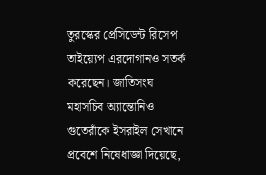তুরস্কের প্রেসিডেন্ট রিসেপ তাইয়্যেপ এরদোগানও সতর্ক করেছেন। জাতিসংঘ মহাসচিব অ্যান্তোনিও গুতেরাঁকে ইসরাইল সেখানে প্রবেশে নিষেধাজ্ঞা দিয়েছে,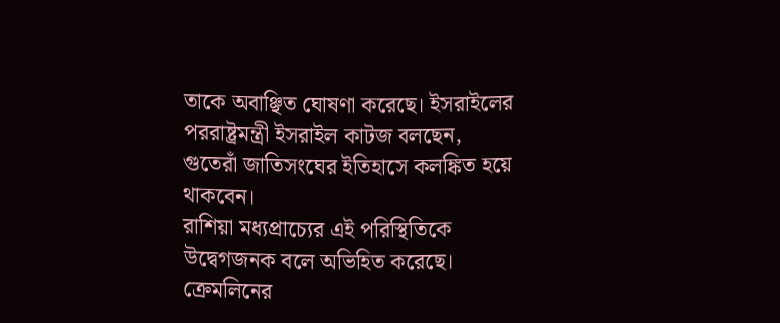তাকে অবাঞ্ছিত ঘোষণা করেছে। ইসরাইলের পররাষ্ট্রমন্ত্রী ইসরাইল কাটজ বলছেন, গুতেরাঁ জাতিসংঘের ইতিহাসে কলঙ্কিত হয়ে থাকবেন।
রাশিয়া মধ্যপ্রাচ্যের এই পরিস্থিতিকে উদ্বেগজনক বলে অভিহিত করেছে। ক্রেমলিনের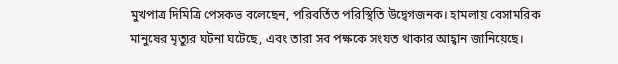মুখপাত্র দিমিত্রি পেসকভ বলেছেন, পরিবর্তিত পরিস্থিতি উদ্বেগজনক। হামলায় বেসামরিক মানুষের মৃত্যুর ঘটনা ঘটেছে, এবং তারা সব পক্ষকে সংযত থাকার আহ্বান জানিয়েছে।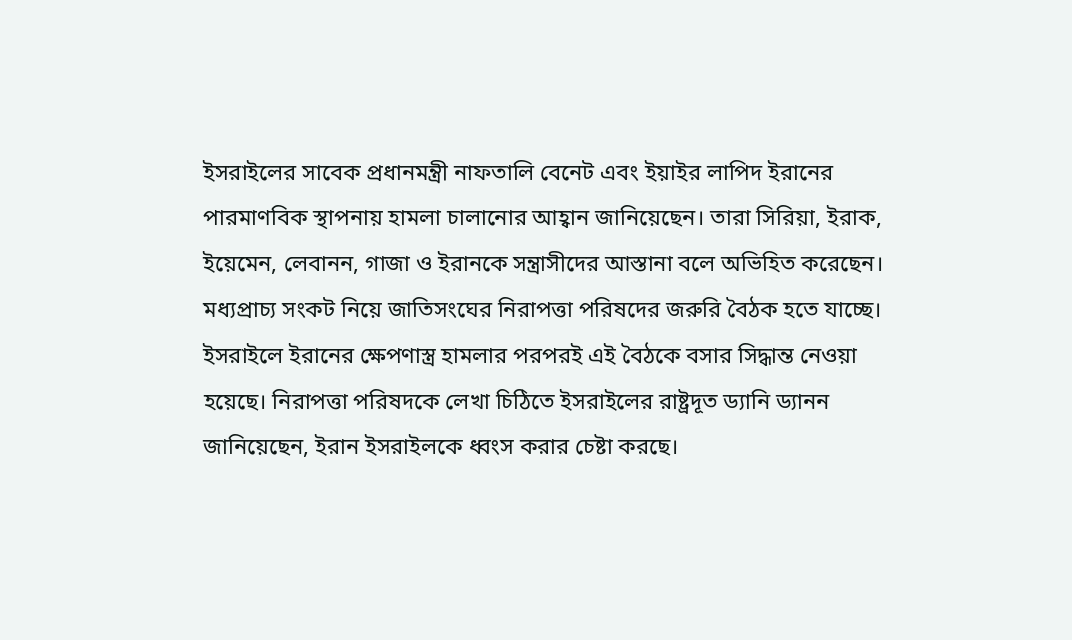ইসরাইলের সাবেক প্রধানমন্ত্রী নাফতালি বেনেট এবং ইয়াইর লাপিদ ইরানের পারমাণবিক স্থাপনায় হামলা চালানোর আহ্বান জানিয়েছেন। তারা সিরিয়া, ইরাক, ইয়েমেন, লেবানন, গাজা ও ইরানকে সন্ত্রাসীদের আস্তানা বলে অভিহিত করেছেন।
মধ্যপ্রাচ্য সংকট নিয়ে জাতিসংঘের নিরাপত্তা পরিষদের জরুরি বৈঠক হতে যাচ্ছে। ইসরাইলে ইরানের ক্ষেপণাস্ত্র হামলার পরপরই এই বৈঠকে বসার সিদ্ধান্ত নেওয়া হয়েছে। নিরাপত্তা পরিষদকে লেখা চিঠিতে ইসরাইলের রাষ্ট্রদূত ড্যানি ড্যানন জানিয়েছেন, ইরান ইসরাইলকে ধ্বংস করার চেষ্টা করছে।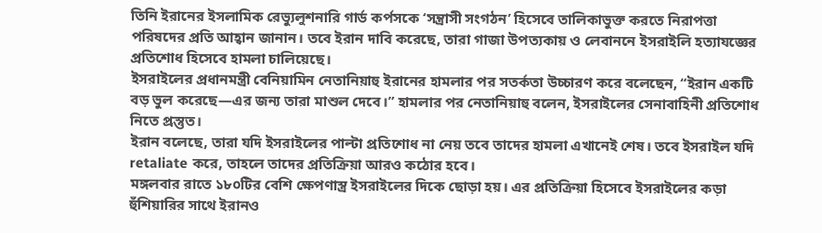তিনি ইরানের ইসলামিক রেভ্যুলুশনারি গার্ড কর্পসকে ‘সন্ত্রাসী সংগঠন’ হিসেবে তালিকাভুক্ত করতে নিরাপত্তা পরিষদের প্রতি আহ্বান জানান। তবে ইরান দাবি করেছে, তারা গাজা উপত্যকায় ও লেবাননে ইসরাইলি হত্যাযজ্ঞের প্রতিশোধ হিসেবে হামলা চালিয়েছে।
ইসরাইলের প্রধানমন্ত্রী বেনিয়ামিন নেতানিয়াহু ইরানের হামলার পর সতর্কতা উচ্চারণ করে বলেছেন, “ইরান একটি বড় ভুল করেছে—এর জন্য তারা মাশুল দেবে।” হামলার পর নেতানিয়াহু বলেন, ইসরাইলের সেনাবাহিনী প্রতিশোধ নিতে প্রস্তুত।
ইরান বলেছে, তারা যদি ইসরাইলের পাল্টা প্রতিশোধ না নেয় তবে তাদের হামলা এখানেই শেষ। তবে ইসরাইল যদি retaliate করে, তাহলে তাদের প্রতিক্রিয়া আরও কঠোর হবে।
মঙ্গলবার রাতে ১৮০টির বেশি ক্ষেপণাস্ত্র ইসরাইলের দিকে ছোড়া হয়। এর প্রতিক্রিয়া হিসেবে ইসরাইলের কড়া হুঁশিয়ারির সাথে ইরানও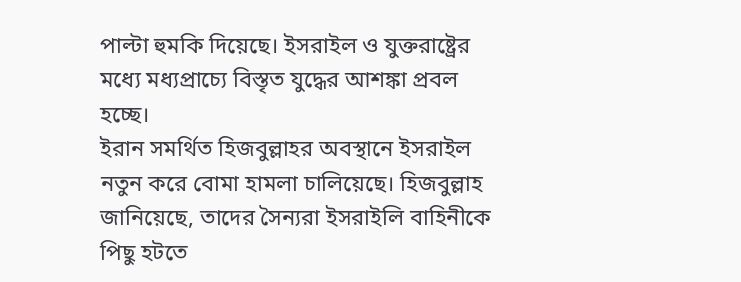পাল্টা হুমকি দিয়েছে। ইসরাইল ও যুক্তরাষ্ট্রের মধ্যে মধ্যপ্রাচ্যে বিস্তৃত যুদ্ধের আশঙ্কা প্রবল হচ্ছে।
ইরান সমর্থিত হিজবুল্লাহর অবস্থানে ইসরাইল নতুন করে বোমা হামলা চালিয়েছে। হিজবুল্লাহ জানিয়েছে, তাদের সৈন্যরা ইসরাইলি বাহিনীকে পিছু হটতে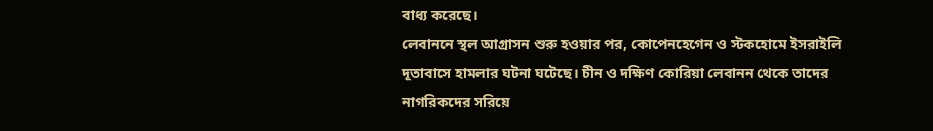বাধ্য করেছে।
লেবাননে স্থল আগ্রাসন শুরু হওয়ার পর, কোপেনহেগেন ও স্টকহোমে ইসরাইলি দূতাবাসে হামলার ঘটনা ঘটেছে। চীন ও দক্ষিণ কোরিয়া লেবানন থেকে তাদের নাগরিকদের সরিয়ে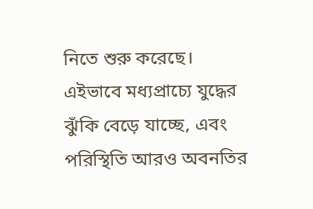নিতে শুরু করেছে।
এইভাবে মধ্যপ্রাচ্যে যুদ্ধের ঝুঁকি বেড়ে যাচ্ছে, এবং পরিস্থিতি আরও অবনতির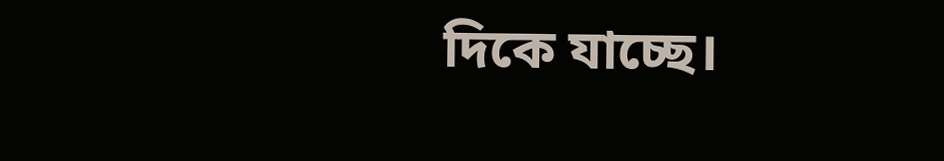দিকে যাচ্ছে।